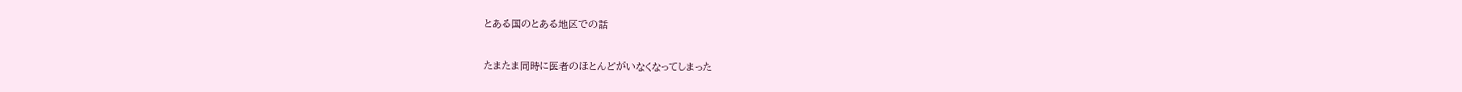とある国のとある地区での話

たまたま同時に医者のほとんどがいなくなってしまった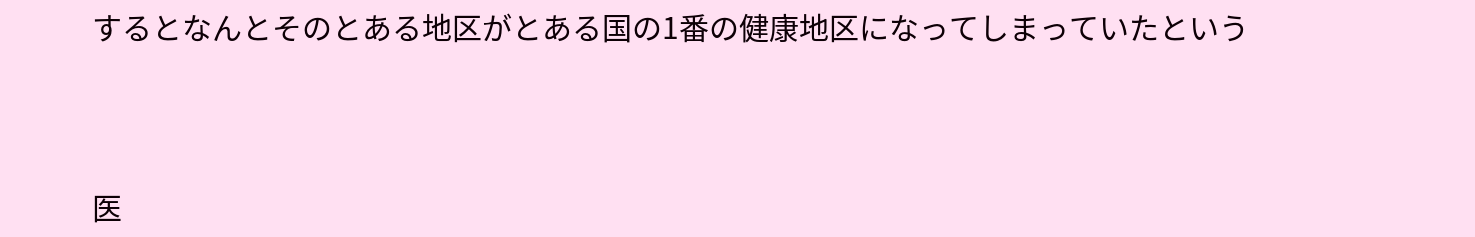するとなんとそのとある地区がとある国の1番の健康地区になってしまっていたという



医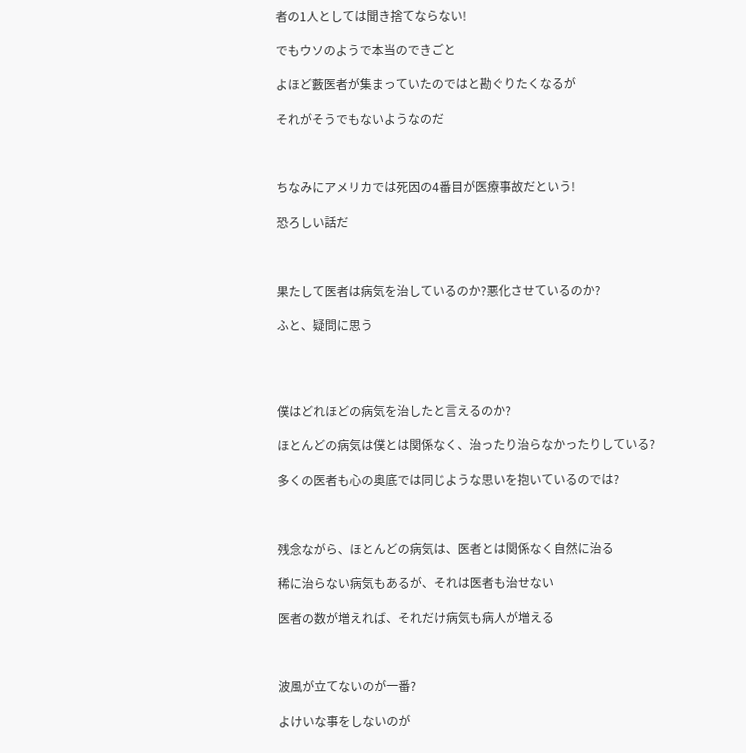者の1人としては聞き捨てならない!

でもウソのようで本当のできごと

よほど藪医者が集まっていたのではと勘ぐりたくなるが

それがそうでもないようなのだ



ちなみにアメリカでは死因の4番目が医療事故だという!

恐ろしい話だ



果たして医者は病気を治しているのか?悪化させているのか?

ふと、疑問に思う




僕はどれほどの病気を治したと言えるのか?

ほとんどの病気は僕とは関係なく、治ったり治らなかったりしている?

多くの医者も心の奥底では同じような思いを抱いているのでは?



残念ながら、ほとんどの病気は、医者とは関係なく自然に治る

稀に治らない病気もあるが、それは医者も治せない

医者の数が増えれば、それだけ病気も病人が増える



波風が立てないのが一番?

よけいな事をしないのが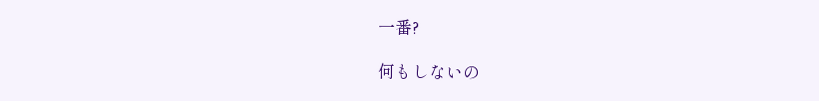一番?

何もしないの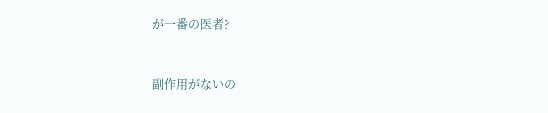が一番の医者?



副作用がないの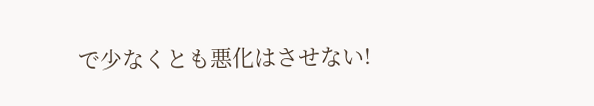で少なくとも悪化はさせない!